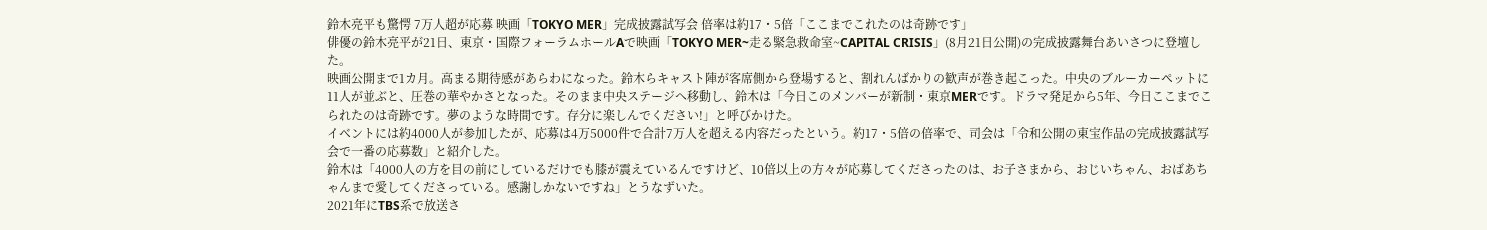鈴木亮平も驚愕 7万人超が応募 映画「TOKYO MER」完成披露試写会 倍率は約17・5倍「ここまでこれたのは奇跡です」
俳優の鈴木亮平が21日、東京・国際フォーラムホールAで映画「TOKYO MER~走る緊急救命室~CAPITAL CRISIS」(8月21日公開)の完成披露舞台あいさつに登壇した。
映画公開まで1カ月。高まる期待感があらわになった。鈴木らキャスト陣が客席側から登場すると、割れんばかりの歓声が巻き起こった。中央のブルーカーペットに11人が並ぶと、圧巻の華やかさとなった。そのまま中央ステージへ移動し、鈴木は「今日このメンバーが新制・東京MERです。ドラマ発足から5年、今日ここまでこられたのは奇跡です。夢のような時間です。存分に楽しんでください!」と呼びかけた。
イベントには約4000人が参加したが、応募は4万5000件で合計7万人を超える内容だったという。約17・5倍の倍率で、司会は「令和公開の東宝作品の完成披露試写会で一番の応募数」と紹介した。
鈴木は「4000人の方を目の前にしているだけでも膝が震えているんですけど、10倍以上の方々が応募してくださったのは、お子さまから、おじいちゃん、おばあちゃんまで愛してくださっている。感謝しかないですね」とうなずいた。
2021年にTBS系で放送さ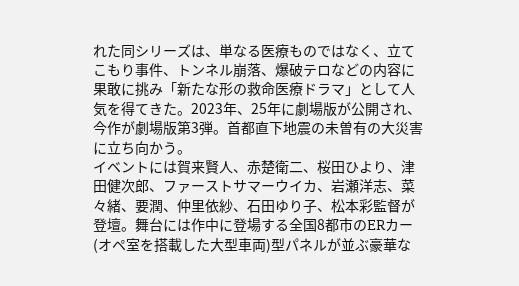れた同シリーズは、単なる医療ものではなく、立てこもり事件、トンネル崩落、爆破テロなどの内容に果敢に挑み「新たな形の救命医療ドラマ」として人気を得てきた。2023年、25年に劇場版が公開され、今作が劇場版第3弾。首都直下地震の未曽有の大災害に立ち向かう。
イベントには賀来賢人、赤楚衛二、桜田ひより、津田健次郎、ファーストサマーウイカ、岩瀬洋志、菜々緒、要潤、仲里依紗、石田ゆり子、松本彩監督が登壇。舞台には作中に登場する全国8都市のERカー(オペ室を搭載した大型車両)型パネルが並ぶ豪華な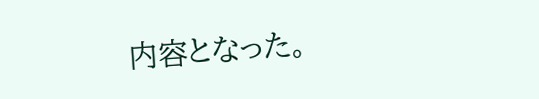内容となった。